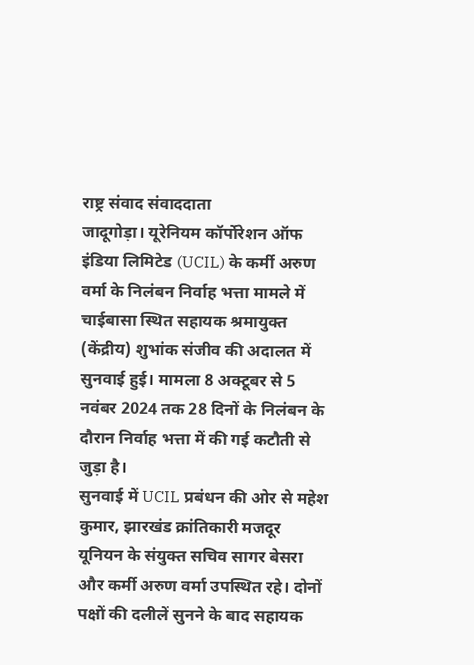राष्ट्र संवाद संवाददाता
जादूगोड़ा। यूरेनियम कॉर्पोरेशन ऑफ इंडिया लिमिटेड (UCIL) के कर्मी अरुण वर्मा के निलंबन निर्वाह भत्ता मामले में चाईबासा स्थित सहायक श्रमायुक्त (केंद्रीय) शुभांक संजीव की अदालत में सुनवाई हुई। मामला 8 अक्टूबर से 5 नवंबर 2024 तक 28 दिनों के निलंबन के दौरान निर्वाह भत्ता में की गई कटौती से जुड़ा है।
सुनवाई में UCIL प्रबंधन की ओर से महेश कुमार, झारखंड क्रांतिकारी मजदूर यूनियन के संयुक्त सचिव सागर बेसरा और कर्मी अरुण वर्मा उपस्थित रहे। दोनों पक्षों की दलीलें सुनने के बाद सहायक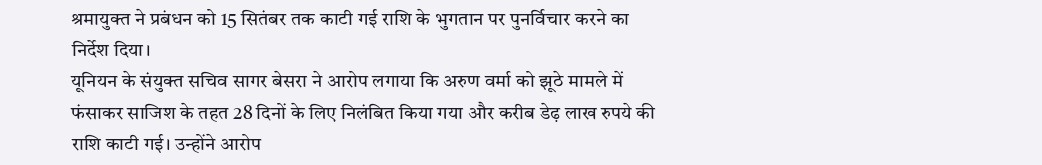श्रमायुक्त ने प्रबंधन को 15 सितंबर तक काटी गई राशि के भुगतान पर पुनर्विचार करने का निर्देश दिया।
यूनियन के संयुक्त सचिव सागर बेसरा ने आरोप लगाया कि अरुण वर्मा को झूठे मामले में फंसाकर साजिश के तहत 28 दिनों के लिए निलंबित किया गया और करीब डेढ़ लाख रुपये की राशि काटी गई। उन्होंने आरोप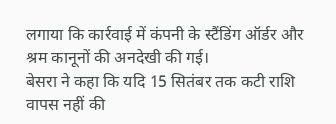लगाया कि कार्रवाई में कंपनी के स्टैंडिंग ऑर्डर और श्रम कानूनों की अनदेखी की गई।
बेसरा ने कहा कि यदि 15 सितंबर तक कटी राशि वापस नहीं की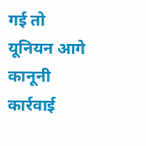गई तो यूनियन आगे कानूनी कार्रवाई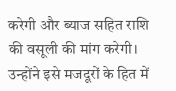करेगी और ब्याज सहित राशि की वसूली की मांग करेगी। उन्होंने इसे मजदूरों के हित में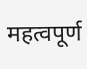महत्वपूर्ण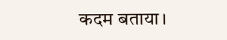कदम बताया।